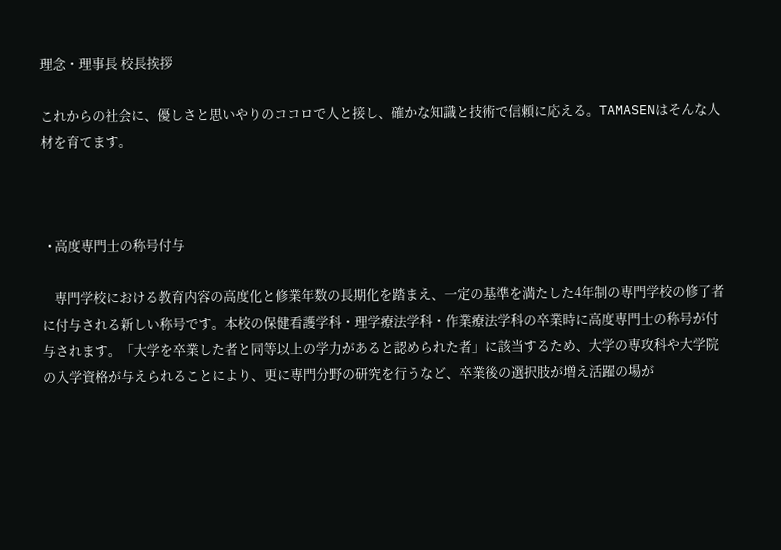理念・理事長 校長挨拶

これからの社会に、優しさと思いやりのココロで人と接し、確かな知識と技術で信頼に応える。TAMASENはそんな人材を育てます。



  • 高度専門士の称号付与

    専門学校における教育内容の高度化と修業年数の長期化を踏まえ、一定の基準を満たした4年制の専門学校の修了者に付与される新しい称号です。本校の保健看護学科・理学療法学科・作業療法学科の卒業時に高度専門士の称号が付与されます。「大学を卒業した者と同等以上の学力があると認められた者」に該当するため、大学の専攻科や大学院の入学資格が与えられることにより、更に専門分野の研究を行うなど、卒業後の選択肢が増え活躍の場が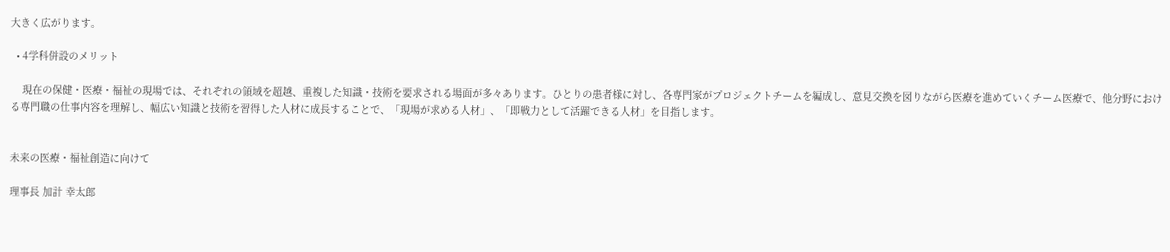大きく広がります。

  • 4学科併設のメリット

    現在の保健・医療・福祉の現場では、それぞれの領域を超越、重複した知識・技術を要求される場面が多々あります。ひとりの患者様に対し、各専門家がプロジェクトチームを編成し、意見交換を図りながら医療を進めていくチーム医療で、他分野における専門職の仕事内容を理解し、幅広い知識と技術を習得した人材に成長することで、「現場が求める人材」、「即戦力として活躍できる人材」を目指します。


未来の医療・福祉創造に向けて

理事長 加計 幸太郎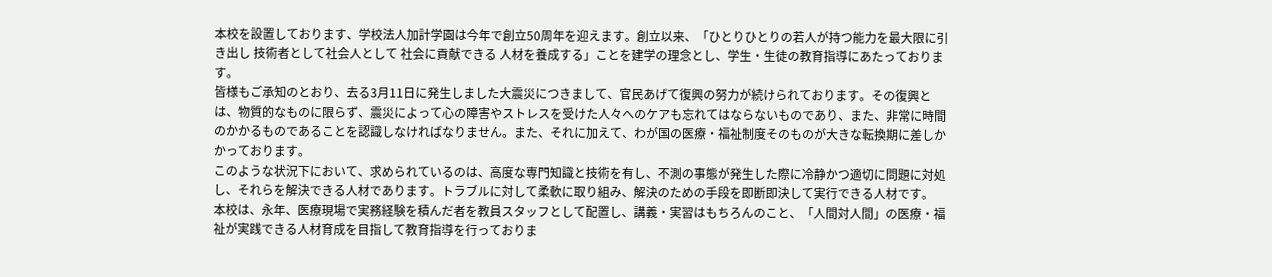本校を設置しております、学校法人加計学園は今年で創立50周年を迎えます。創立以来、「ひとりひとりの若人が持つ能力を最大限に引き出し 技術者として社会人として 社会に貢献できる 人材を養成する」ことを建学の理念とし、学生・生徒の教育指導にあたっております。
皆様もご承知のとおり、去る3月11日に発生しました大震災につきまして、官民あげて復興の努力が続けられております。その復興とは、物質的なものに限らず、震災によって心の障害やストレスを受けた人々へのケアも忘れてはならないものであり、また、非常に時間のかかるものであることを認識しなければなりません。また、それに加えて、わが国の医療・福祉制度そのものが大きな転換期に差しかかっております。
このような状況下において、求められているのは、高度な専門知識と技術を有し、不測の事態が発生した際に冷静かつ適切に問題に対処し、それらを解決できる人材であります。トラブルに対して柔軟に取り組み、解決のための手段を即断即決して実行できる人材です。
本校は、永年、医療現場で実務経験を積んだ者を教員スタッフとして配置し、講義・実習はもちろんのこと、「人間対人間」の医療・福祉が実践できる人材育成を目指して教育指導を行っておりま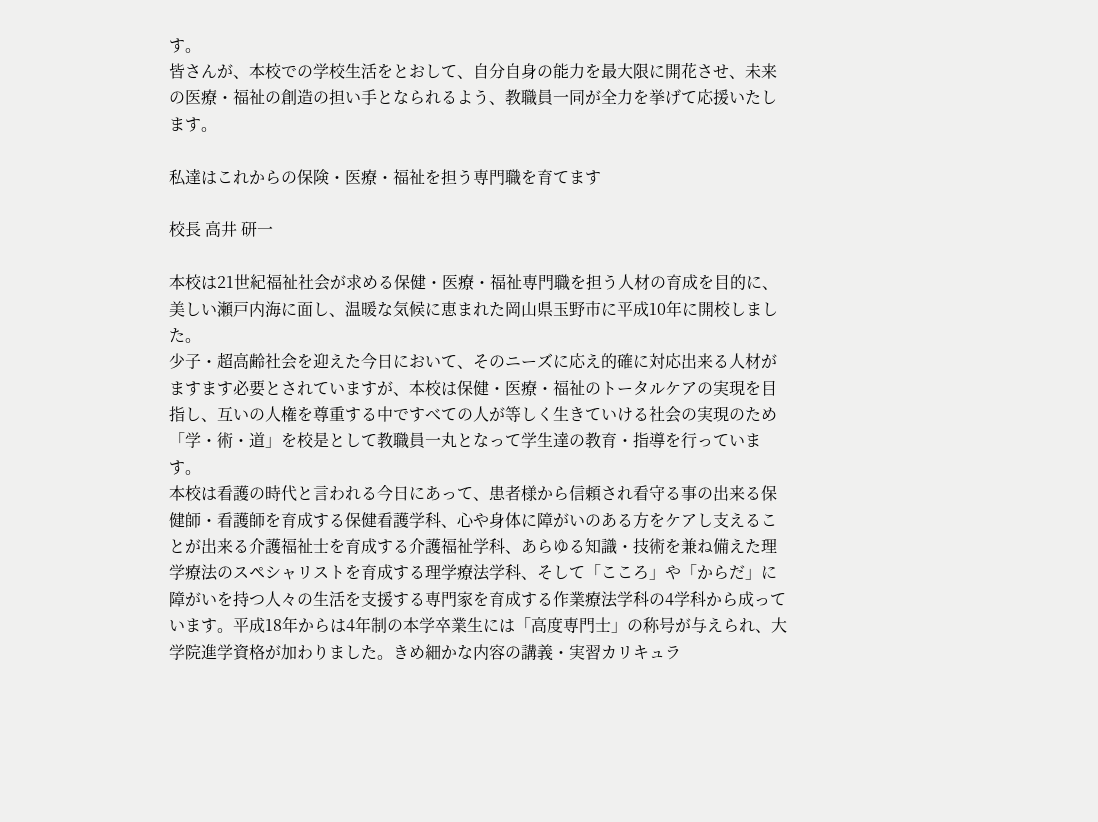す。
皆さんが、本校での学校生活をとおして、自分自身の能力を最大限に開花させ、未来の医療・福祉の創造の担い手となられるよう、教職員一同が全力を挙げて応援いたします。

私達はこれからの保険・医療・福祉を担う専門職を育てます

校長 高井 研一

本校は21世紀福祉社会が求める保健・医療・福祉専門職を担う人材の育成を目的に、美しい瀬戸内海に面し、温暖な気候に恵まれた岡山県玉野市に平成10年に開校しました。
少子・超高齢社会を迎えた今日において、そのニーズに応え的確に対応出来る人材がますます必要とされていますが、本校は保健・医療・福祉のトータルケアの実現を目指し、互いの人権を尊重する中ですべての人が等しく生きていける社会の実現のため「学・術・道」を校是として教職員一丸となって学生達の教育・指導を行っています。
本校は看護の時代と言われる今日にあって、患者様から信頼され看守る事の出来る保健師・看護師を育成する保健看護学科、心や身体に障がいのある方をケアし支えることが出来る介護福祉士を育成する介護福祉学科、あらゆる知識・技術を兼ね備えた理学療法のスペシャリストを育成する理学療法学科、そして「こころ」や「からだ」に障がいを持つ人々の生活を支援する専門家を育成する作業療法学科の4学科から成っています。平成18年からは4年制の本学卒業生には「高度専門士」の称号が与えられ、大学院進学資格が加わりました。きめ細かな内容の講義・実習カリキュラ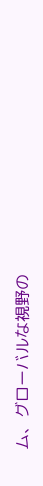ム、グローバルな視野の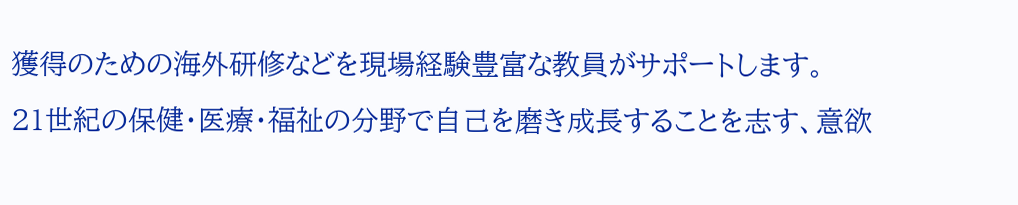獲得のための海外研修などを現場経験豊富な教員がサポートします。
21世紀の保健・医療・福祉の分野で自己を磨き成長することを志す、意欲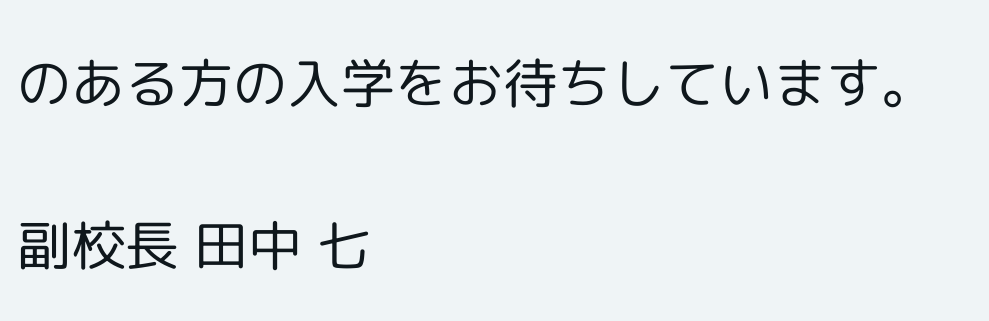のある方の入学をお待ちしています。

副校長 田中 七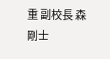重 副校長 森 剛士